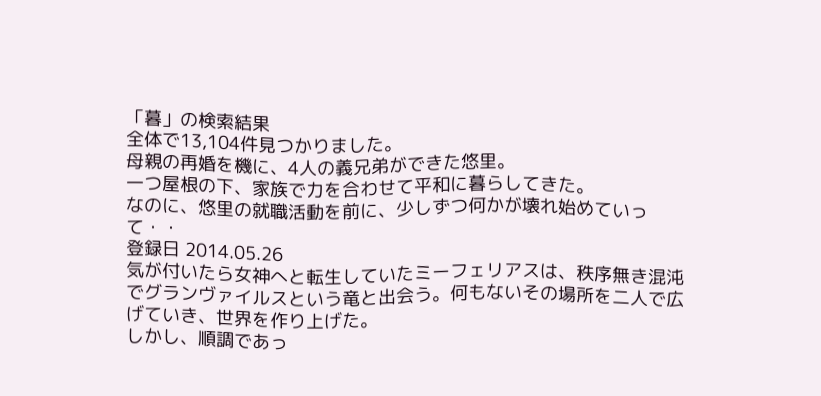「暮」の検索結果
全体で13,104件見つかりました。
母親の再婚を機に、4人の義兄弟ができた悠里。
一つ屋根の下、家族で力を合わせて平和に暮らしてきた。
なのに、悠里の就職活動を前に、少しずつ何かが壊れ始めていって・・
登録日 2014.05.26
気が付いたら女神へと転生していたミーフェリアスは、秩序無き混沌でグランヴァイルスという竜と出会う。何もないその場所を二人で広げていき、世界を作り上げた。
しかし、順調であっ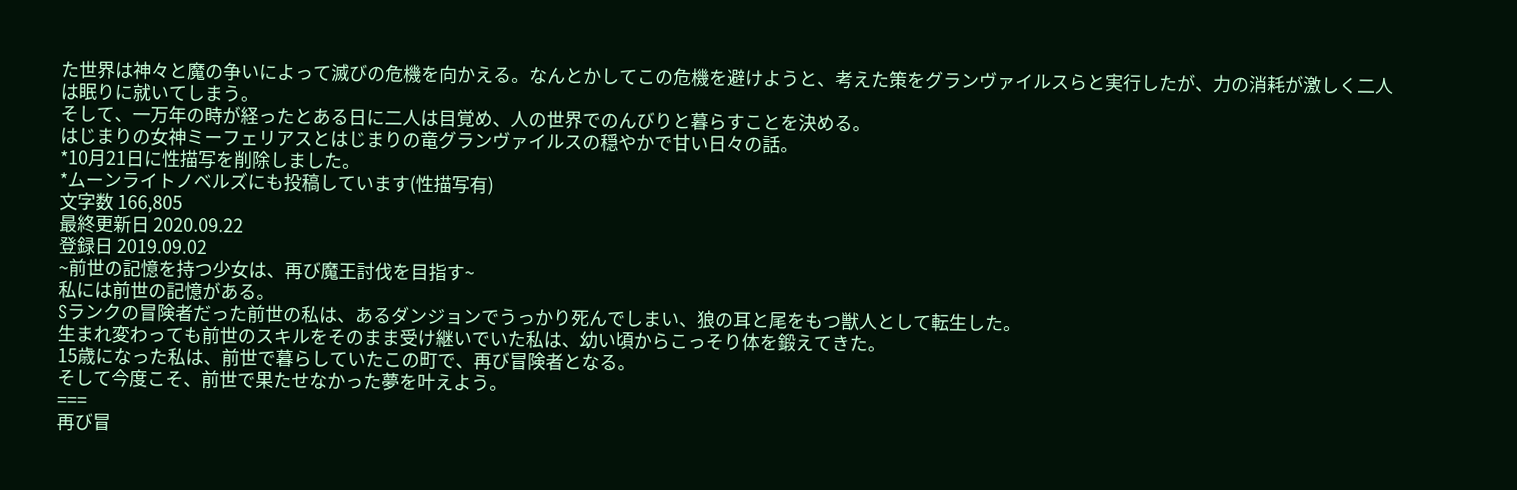た世界は神々と魔の争いによって滅びの危機を向かえる。なんとかしてこの危機を避けようと、考えた策をグランヴァイルスらと実行したが、力の消耗が激しく二人は眠りに就いてしまう。
そして、一万年の時が経ったとある日に二人は目覚め、人の世界でのんびりと暮らすことを決める。
はじまりの女神ミーフェリアスとはじまりの竜グランヴァイルスの穏やかで甘い日々の話。
*10月21日に性描写を削除しました。
*ムーンライトノベルズにも投稿しています(性描写有)
文字数 166,805
最終更新日 2020.09.22
登録日 2019.09.02
~前世の記憶を持つ少女は、再び魔王討伐を目指す~
私には前世の記憶がある。
Sランクの冒険者だった前世の私は、あるダンジョンでうっかり死んでしまい、狼の耳と尾をもつ獣人として転生した。
生まれ変わっても前世のスキルをそのまま受け継いでいた私は、幼い頃からこっそり体を鍛えてきた。
15歳になった私は、前世で暮らしていたこの町で、再び冒険者となる。
そして今度こそ、前世で果たせなかった夢を叶えよう。
===
再び冒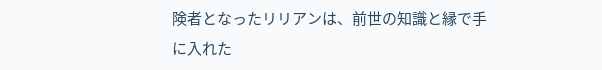険者となったリリアンは、前世の知識と縁で手に入れた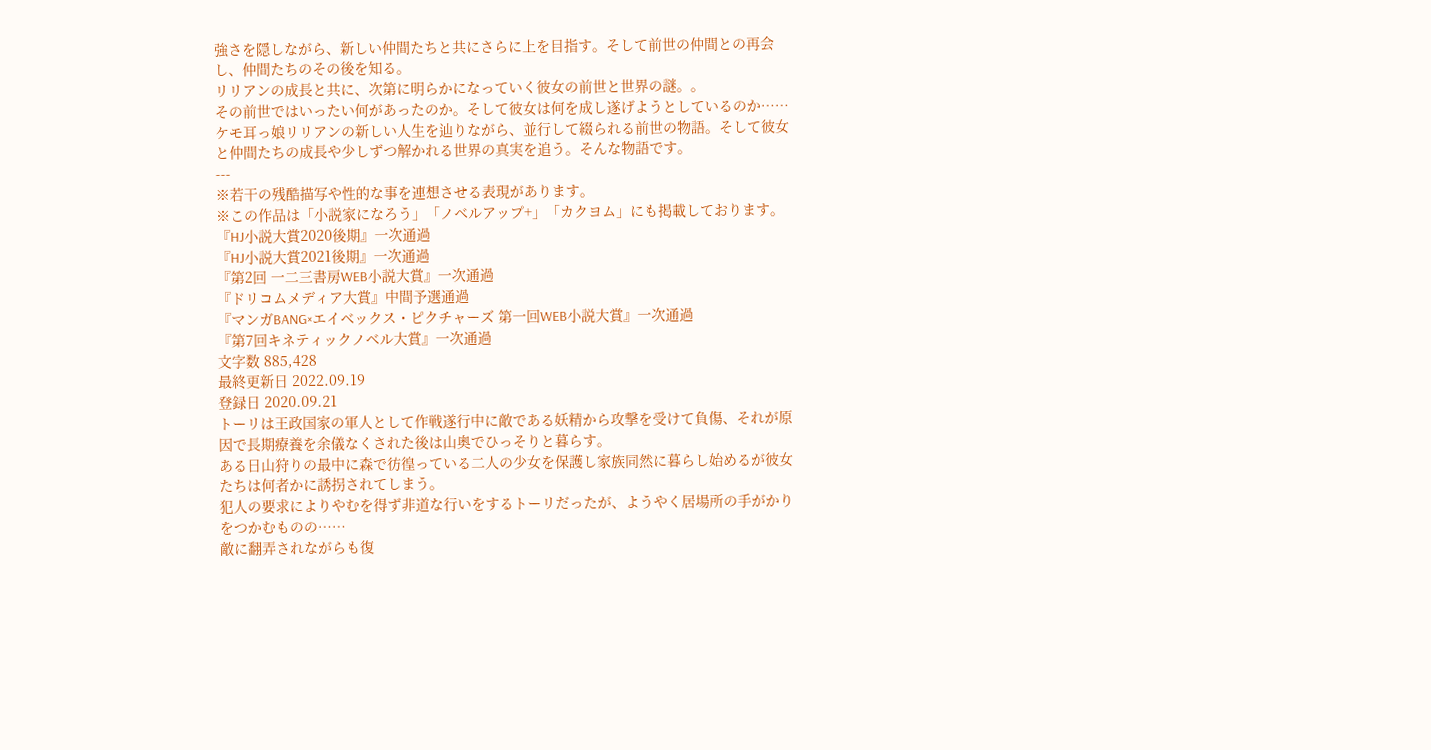強さを隠しながら、新しい仲間たちと共にさらに上を目指す。そして前世の仲間との再会し、仲間たちのその後を知る。
リリアンの成長と共に、次第に明らかになっていく彼女の前世と世界の謎。。
その前世ではいったい何があったのか。そして彼女は何を成し遂げようとしているのか……
ケモ耳っ娘リリアンの新しい人生を辿りながら、並行して綴られる前世の物語。そして彼女と仲間たちの成長や少しずつ解かれる世界の真実を追う。そんな物語です。
---
※若干の残酷描写や性的な事を連想させる表現があります。
※この作品は「小説家になろう」「ノベルアップ+」「カクヨム」にも掲載しております。
『HJ小説大賞2020後期』一次通過
『HJ小説大賞2021後期』一次通過
『第2回 一二三書房WEB小説大賞』一次通過
『ドリコムメディア大賞』中間予選通過
『マンガBANG×エイベックス・ピクチャーズ 第一回WEB小説大賞』一次通過
『第7回キネティックノベル大賞』一次通過
文字数 885,428
最終更新日 2022.09.19
登録日 2020.09.21
トーリは王政国家の軍人として作戦遂行中に敵である妖精から攻撃を受けて負傷、それが原因で長期療養を余儀なくされた後は山奥でひっそりと暮らす。
ある日山狩りの最中に森で彷徨っている二人の少女を保護し家族同然に暮らし始めるが彼女たちは何者かに誘拐されてしまう。
犯人の要求によりやむを得ず非道な行いをするトーリだったが、ようやく居場所の手がかりをつかむものの……
敵に翻弄されながらも復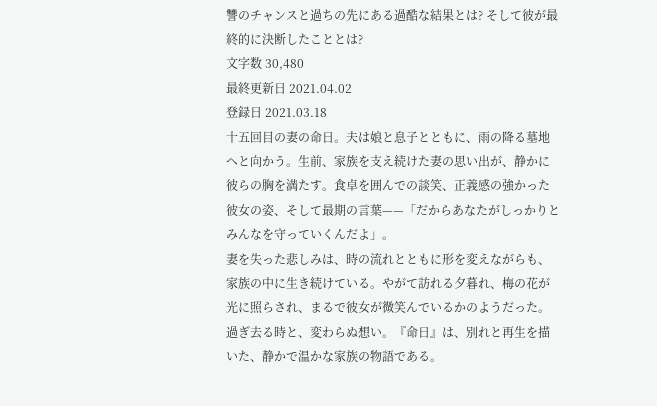讐のチャンスと過ちの先にある過酷な結果とは? そして彼が最終的に決断したこととは?
文字数 30,480
最終更新日 2021.04.02
登録日 2021.03.18
十五回目の妻の命日。夫は娘と息子とともに、雨の降る墓地へと向かう。生前、家族を支え続けた妻の思い出が、静かに彼らの胸を満たす。食卓を囲んでの談笑、正義感の強かった彼女の姿、そして最期の言葉——「だからあなたがしっかりとみんなを守っていくんだよ」。
妻を失った悲しみは、時の流れとともに形を変えながらも、家族の中に生き続けている。やがて訪れる夕暮れ、梅の花が光に照らされ、まるで彼女が微笑んでいるかのようだった。
過ぎ去る時と、変わらぬ想い。『命日』は、別れと再生を描いた、静かで温かな家族の物語である。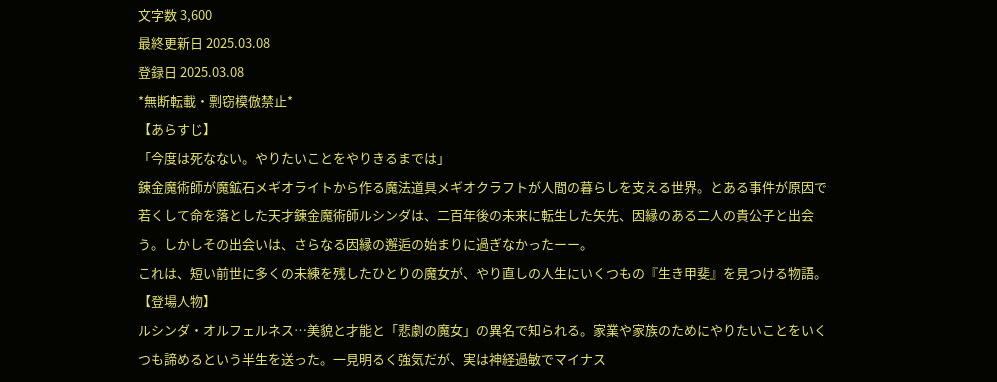文字数 3,600
最終更新日 2025.03.08
登録日 2025.03.08
*無断転載・剽窃模倣禁止*
【あらすじ】
「今度は死なない。やりたいことをやりきるまでは」
錬金魔術師が魔鉱石メギオライトから作る魔法道具メギオクラフトが人間の暮らしを支える世界。とある事件が原因で若くして命を落とした天才錬金魔術師ルシンダは、二百年後の未来に転生した矢先、因縁のある二人の貴公子と出会う。しかしその出会いは、さらなる因縁の邂逅の始まりに過ぎなかったーー。
これは、短い前世に多くの未練を残したひとりの魔女が、やり直しの人生にいくつもの『生き甲斐』を見つける物語。
【登場人物】
ルシンダ・オルフェルネス…美貌と才能と「悲劇の魔女」の異名で知られる。家業や家族のためにやりたいことをいくつも諦めるという半生を送った。一見明るく強気だが、実は神経過敏でマイナス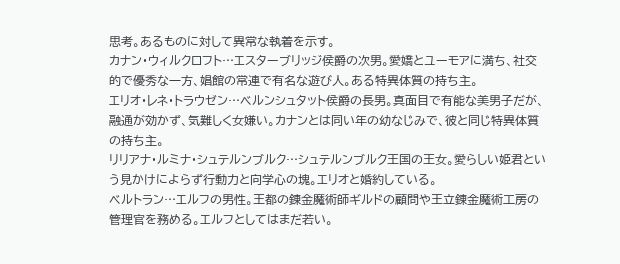思考。あるものに対して異常な執着を示す。
カナン・ウィルクロフト…エスターブリッジ侯爵の次男。愛嬌とユーモアに満ち、社交的で優秀な一方、娼館の常連で有名な遊び人。ある特異体質の持ち主。
エリオ・レネ・トラウゼン…ベルンシュタット侯爵の長男。真面目で有能な美男子だが、融通が効かず、気難しく女嫌い。カナンとは同い年の幼なじみで、彼と同じ特異体質の持ち主。
リリアナ・ルミナ・シュテルンブルク…シュテルンブルク王国の王女。愛らしい姫君という見かけによらず行動力と向学心の塊。エリオと婚約している。
ベルトラン…エルフの男性。王都の錬金魔術師ギルドの顧問や王立錬金魔術工房の管理官を務める。エルフとしてはまだ若い。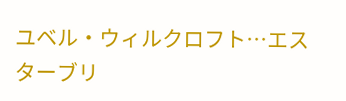ユベル・ウィルクロフト…エスターブリ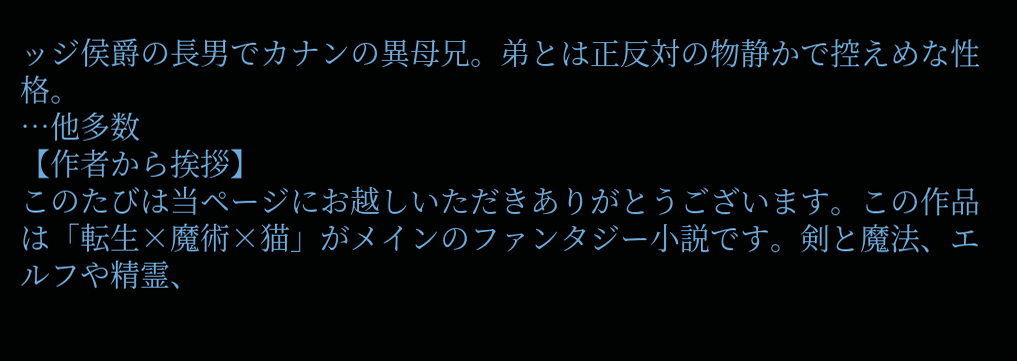ッジ侯爵の長男でカナンの異母兄。弟とは正反対の物静かで控えめな性格。
…他多数
【作者から挨拶】
このたびは当ページにお越しいただきありがとうございます。この作品は「転生×魔術×猫」がメインのファンタジー小説です。剣と魔法、エルフや精霊、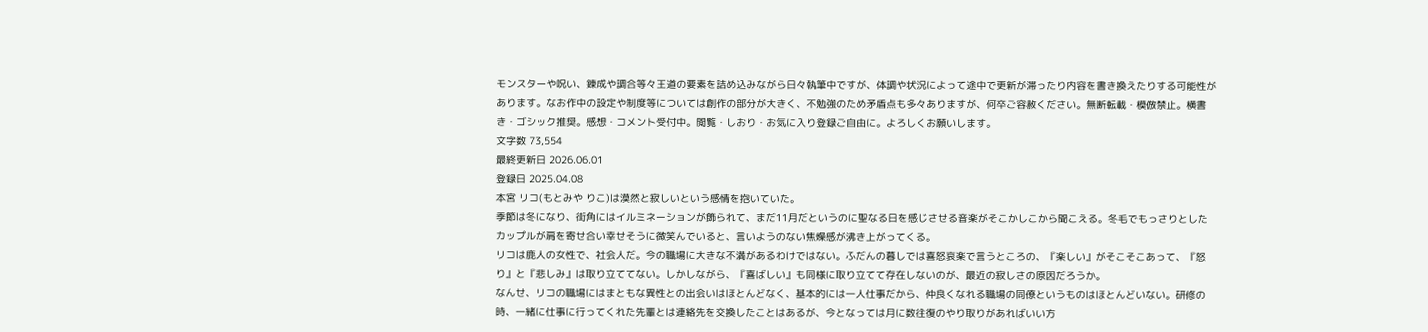モンスターや呪い、錬成や調合等々王道の要素を詰め込みながら日々執筆中ですが、体調や状況によって途中で更新が滞ったり内容を書き換えたりする可能性があります。なお作中の設定や制度等については創作の部分が大きく、不勉強のため矛盾点も多々ありますが、何卒ご容赦ください。無断転載・模倣禁止。横書き・ゴシック推奨。感想・コメント受付中。閲覧・しおり・お気に入り登録ご自由に。よろしくお願いします。
文字数 73,554
最終更新日 2026.06.01
登録日 2025.04.08
本宮 リコ(もとみや りこ)は漠然と寂しいという感情を抱いていた。
季節は冬になり、街角にはイルミネーションが飾られて、まだ11月だというのに聖なる日を感じさせる音楽がそこかしこから聞こえる。冬毛でもっさりとしたカップルが肩を寄せ合い幸せそうに微笑んでいると、言いようのない焦燥感が沸き上がってくる。
リコは鹿人の女性で、社会人だ。今の職場に大きな不満があるわけではない。ふだんの暮しでは喜怒哀楽で言うところの、『楽しい』がそこそこあって、『怒り』と『悲しみ』は取り立ててない。しかしながら、『喜ばしい』も同様に取り立てて存在しないのが、最近の寂しさの原因だろうか。
なんせ、リコの職場にはまともな異性との出会いはほとんどなく、基本的には一人仕事だから、仲良くなれる職場の同僚というものはほとんどいない。研修の時、一緒に仕事に行ってくれた先輩とは連絡先を交換したことはあるが、今となっては月に数往復のやり取りがあればいい方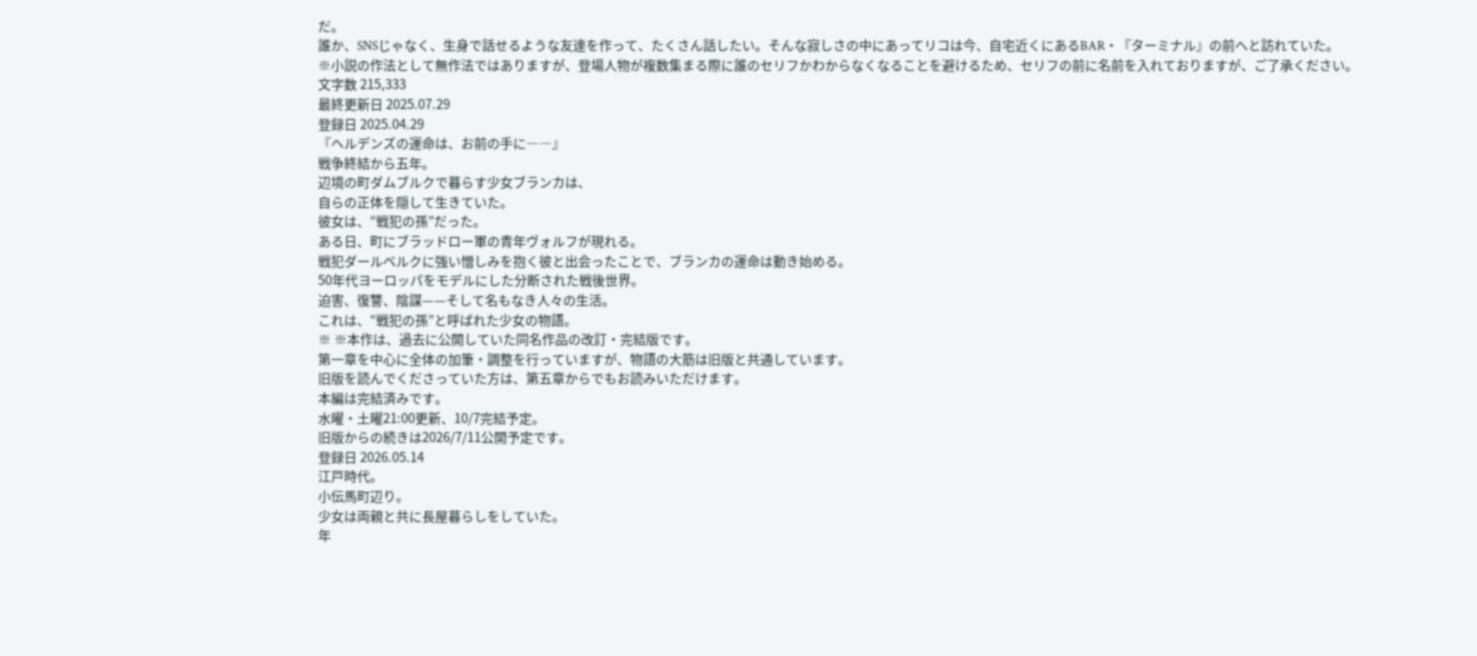だ。
誰か、SNSじゃなく、生身で話せるような友達を作って、たくさん話したい。そんな寂しさの中にあってリコは今、自宅近くにあるBAR・『ターミナル』の前へと訪れていた。
※小説の作法として無作法ではありますが、登場人物が複数集まる際に誰のセリフかわからなくなることを避けるため、セリフの前に名前を入れておりますが、ご了承ください。
文字数 215,333
最終更新日 2025.07.29
登録日 2025.04.29
『ヘルデンズの運命は、お前の手に――』
戦争終結から五年。
辺境の町ダムブルクで暮らす少女ブランカは、
自らの正体を隠して生きていた。
彼女は、“戦犯の孫”だった。
ある日、町にブラッドロー軍の青年ヴォルフが現れる。
戦犯ダールベルクに強い憎しみを抱く彼と出会ったことで、ブランカの運命は動き始める。
50年代ヨーロッパをモデルにした分断された戦後世界。
迫害、復讐、陰謀——そして名もなき人々の生活。
これは、“戦犯の孫”と呼ばれた少女の物語。
※ ※本作は、過去に公開していた同名作品の改訂・完結版です。
第一章を中心に全体の加筆・調整を行っていますが、物語の大筋は旧版と共通しています。
旧版を読んでくださっていた方は、第五章からでもお読みいただけます。
本編は完結済みです。
水曜・土曜21:00更新、10/7完結予定。
旧版からの続きは2026/7/11公開予定です。
登録日 2026.05.14
江戸時代。
小伝馬町辺り。
少女は両親と共に長屋暮らしをしていた。
年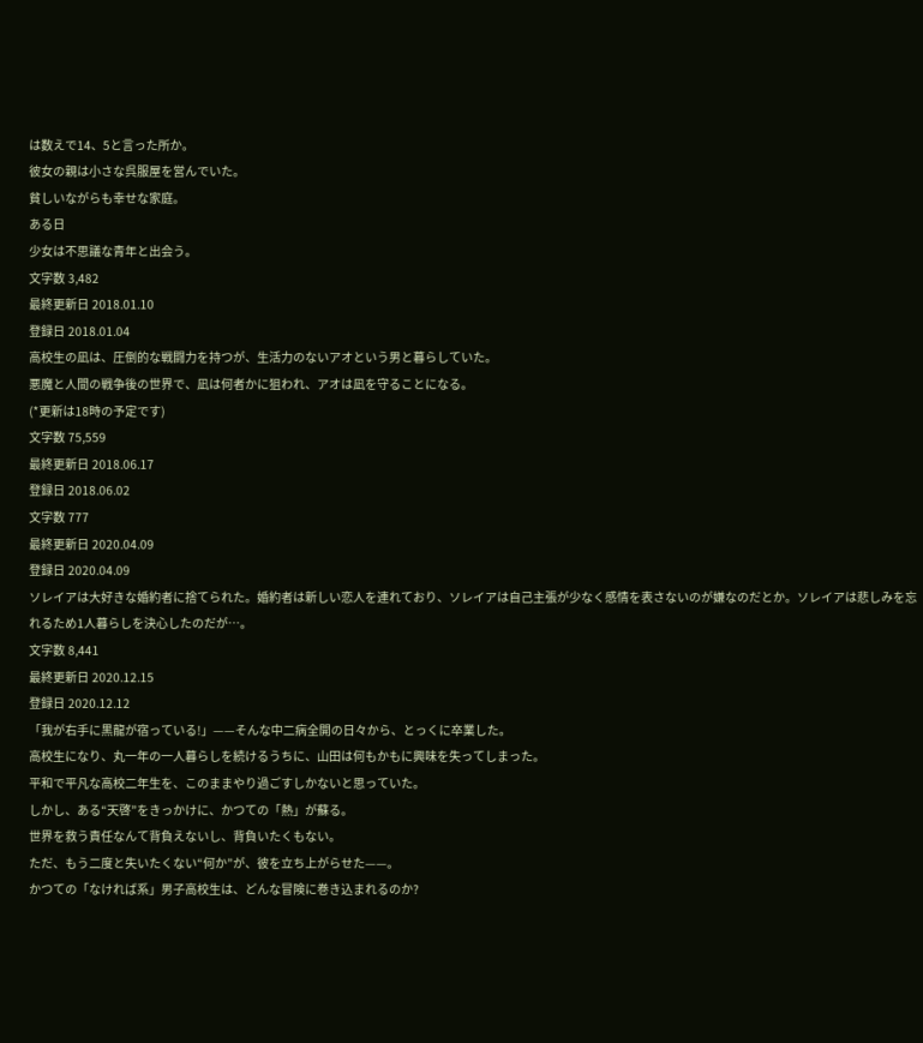は数えで14、5と言った所か。
彼女の親は小さな呉服屋を営んでいた。
貧しいながらも幸せな家庭。
ある日
少女は不思議な青年と出会う。
文字数 3,482
最終更新日 2018.01.10
登録日 2018.01.04
高校生の凪は、圧倒的な戦闘力を持つが、生活力のないアオという男と暮らしていた。
悪魔と人間の戦争後の世界で、凪は何者かに狙われ、アオは凪を守ることになる。
(*更新は18時の予定です)
文字数 75,559
最終更新日 2018.06.17
登録日 2018.06.02
文字数 777
最終更新日 2020.04.09
登録日 2020.04.09
ソレイアは大好きな婚約者に捨てられた。婚約者は新しい恋人を連れており、ソレイアは自己主張が少なく感情を表さないのが嫌なのだとか。ソレイアは悲しみを忘れるため1人暮らしを決心したのだが…。
文字数 8,441
最終更新日 2020.12.15
登録日 2020.12.12
「我が右手に黒龍が宿っている!」——そんな中二病全開の日々から、とっくに卒業した。
高校生になり、丸一年の一人暮らしを続けるうちに、山田は何もかもに興味を失ってしまった。
平和で平凡な高校二年生を、このままやり過ごすしかないと思っていた。
しかし、ある“天啓”をきっかけに、かつての「熱」が蘇る。
世界を救う責任なんて背負えないし、背負いたくもない。
ただ、もう二度と失いたくない“何か”が、彼を立ち上がらせた——。
かつての「なければ系」男子高校生は、どんな冒険に巻き込まれるのか?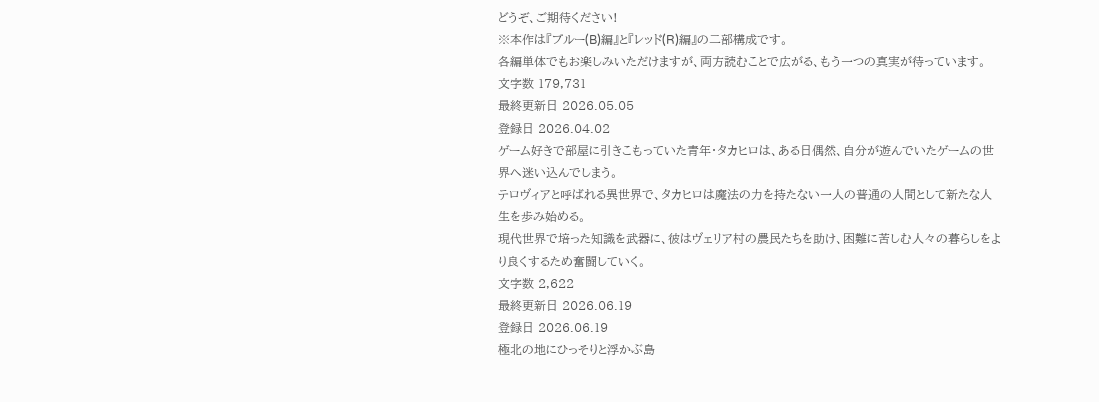どうぞ、ご期待ください!
※本作は『ブルー(B)編』と『レッド(R)編』の二部構成です。
各編単体でもお楽しみいただけますが、両方読むことで広がる、もう一つの真実が待っています。
文字数 179,731
最終更新日 2026.05.05
登録日 2026.04.02
ゲーム好きで部屋に引きこもっていた青年・タカヒロは、ある日偶然、自分が遊んでいたゲームの世界へ迷い込んでしまう。
テロヴィアと呼ばれる異世界で、タカヒロは魔法の力を持たない一人の普通の人間として新たな人生を歩み始める。
現代世界で培った知識を武器に、彼はヴェリア村の農民たちを助け、困難に苦しむ人々の暮らしをより良くするため奮闘していく。
文字数 2,622
最終更新日 2026.06.19
登録日 2026.06.19
極北の地にひっそりと浮かぶ島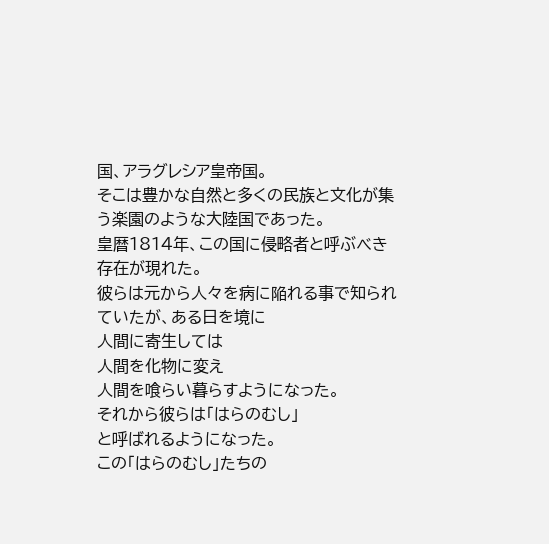国、アラグレシア皇帝国。
そこは豊かな自然と多くの民族と文化が集う楽園のような大陸国であった。
皇暦1814年、この国に侵略者と呼ぶべき存在が現れた。
彼らは元から人々を病に陥れる事で知られていたが、ある日を境に
人間に寄生しては
人間を化物に変え
人間を喰らい暮らすようになった。
それから彼らは「はらのむし」
と呼ばれるようになった。
この「はらのむし」たちの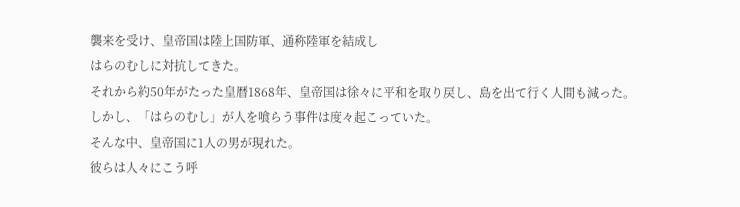襲来を受け、皇帝国は陸上国防軍、通称陸軍を結成し
はらのむしに対抗してきた。
それから約50年がたった皇暦1868年、皇帝国は徐々に平和を取り戻し、島を出て行く人間も減った。
しかし、「はらのむし」が人を喰らう事件は度々起こっていた。
そんな中、皇帝国に1人の男が現れた。
彼らは人々にこう呼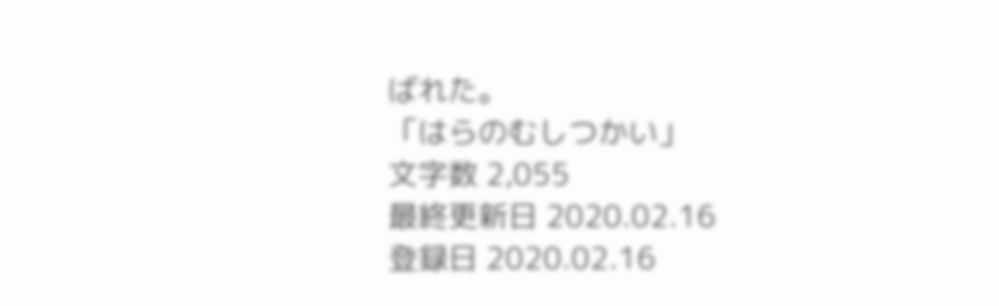ばれた。
「はらのむしつかい」
文字数 2,055
最終更新日 2020.02.16
登録日 2020.02.16